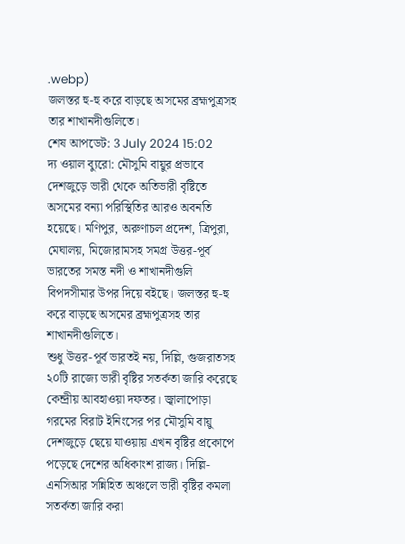.webp)
জলস্তর হু-হু করে বাড়ছে অসমের ব্রহ্মপুত্রসহ তার শাখানদীগুলিতে।
শেষ আপডেট: 3 July 2024 15:02
দ্য ওয়াল ব্যুরো: মৌসুমি বায়ুর প্রভাবে দেশজুড়ে ভারী থেকে অতিভারী বৃষ্টিতে অসমের বন্যা পরিস্থিতির আরও অবনতি হয়েছে। মণিপুর, অরুণাচল প্রদেশ, ত্রিপুরা, মেঘালয়, মিজোরামসহ সমগ্র উত্তর-পূর্ব ভারতের সমস্ত নদী ও শাখানদীগুলি বিপদসীমার উপর দিয়ে বইছে। জলস্তর হু-হু করে বাড়ছে অসমের ব্রহ্মপুত্রসহ তার শাখানদীগুলিতে।
শুধু উত্তর-পূর্ব ভারতই নয়, দিল্লি, গুজরাতসহ ২০টি রাজ্যে ভারী বৃষ্টির সতর্কতা জারি করেছে কেন্দ্রীয় আবহাওয়া দফতর। জ্বালাপোড়া গরমের বিরাট ইনিংসের পর মৌসুমি বায়ু দেশজুড়ে ছেয়ে যাওয়ায় এখন বৃষ্টির প্রকোপে পড়েছে দেশের অধিকাংশ রাজ্য। দিল্লি-এনসিআর সন্নিহিত অঞ্চলে ভারী বৃষ্টির কমলা সতর্কতা জারি করা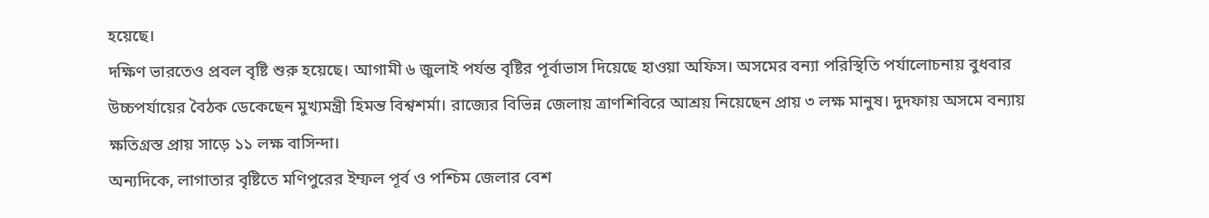হয়েছে।
দক্ষিণ ভারতেও প্রবল বৃষ্টি শুরু হয়েছে। আগামী ৬ জুলাই পর্যন্ত বৃষ্টির পূর্বাভাস দিয়েছে হাওয়া অফিস। অসমের বন্যা পরিস্থিতি পর্যালোচনায় বুধবার উচ্চপর্যায়ের বৈঠক ডেকেছেন মুখ্যমন্ত্রী হিমন্ত বিশ্বশর্মা। রাজ্যের বিভিন্ন জেলায় ত্রাণশিবিরে আশ্রয় নিয়েছেন প্রায় ৩ লক্ষ মানুষ। দুদফায় অসমে বন্যায় ক্ষতিগ্রস্ত প্রায় সাড়ে ১১ লক্ষ বাসিন্দা।
অন্যদিকে, লাগাতার বৃষ্টিতে মণিপুরের ইম্ফল পূর্ব ও পশ্চিম জেলার বেশ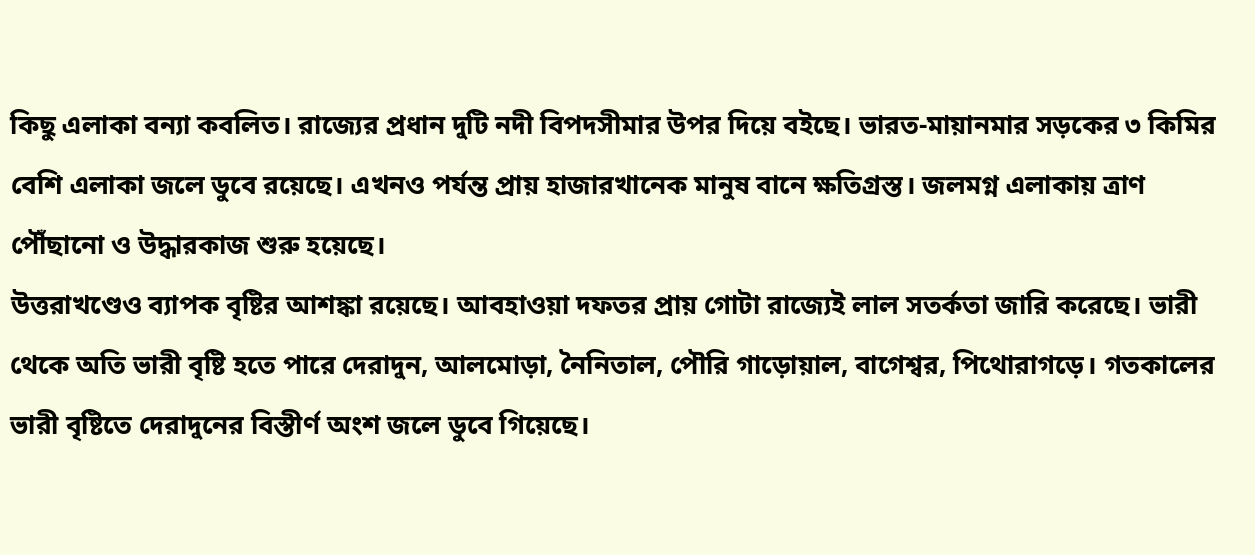কিছু এলাকা বন্যা কবলিত। রাজ্যের প্রধান দুটি নদী বিপদসীমার উপর দিয়ে বইছে। ভারত-মায়ানমার সড়কের ৩ কিমির বেশি এলাকা জলে ডুবে রয়েছে। এখনও পর্যন্ত প্রায় হাজারখানেক মানুষ বানে ক্ষতিগ্রস্ত। জলমগ্ন এলাকায় ত্রাণ পৌঁছানো ও উদ্ধারকাজ শুরু হয়েছে।
উত্তরাখণ্ডেও ব্যাপক বৃষ্টির আশঙ্কা রয়েছে। আবহাওয়া দফতর প্রায় গোটা রাজ্যেই লাল সতর্কতা জারি করেছে। ভারী থেকে অতি ভারী বৃষ্টি হতে পারে দেরাদুন, আলমোড়া, নৈনিতাল, পৌরি গাড়োয়াল, বাগেশ্বর, পিথোরাগড়ে। গতকালের ভারী বৃষ্টিতে দেরাদুনের বিস্তীর্ণ অংশ জলে ডুবে গিয়েছে।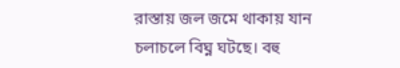রাস্তায় জল জমে থাকায় যান চলাচলে বিঘ্ন ঘটছে। বহু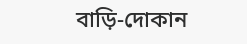বাড়ি-দোকান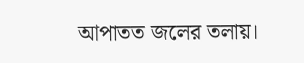আপাতত জলের তলায়।